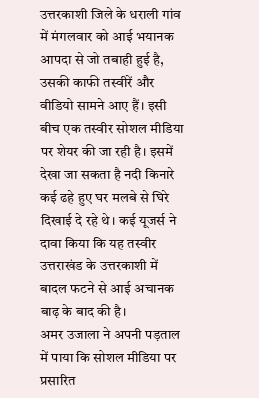उत्तरकाशी जिले के धराली गांव में मंगलवार को आई भयानक आपदा से जो तबाही हुई है, उसकी काफी तस्वीरें और वीडियो सामने आए हैं। इसी बीच एक तस्वीर सोशल मीडिया पर शेयर की जा रही है। इसमें देखा जा सकता है नदी किनारे कई ढहे हुए घर मलबे से घिरे दिखाई दे रहे थे। कई यूजर्स ने दावा किया कि यह तस्वीर उत्तराखंड के उत्तरकाशी में बादल फटने से आई अचानक बाढ़ के बाद की है।
अमर उजाला ने अपनी पड़ताल में पाया कि सोशल मीडिया पर प्रसारित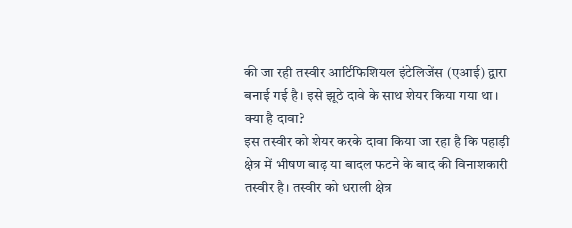की जा रही तस्वीर आर्टिफिशियल इंटेलिजेंस (एआई) द्वारा बनाई गई है। इसे झूठे दावे के साथ शेयर किया गया था।
क्या है दावा?
इस तस्वीर को शेयर करके दावा किया जा रहा है कि पहाड़ी क्षेत्र में भीषण बाढ़ या बादल फटने के बाद की विनाशकारी तस्वीर है। तस्वीर को धराली क्षेत्र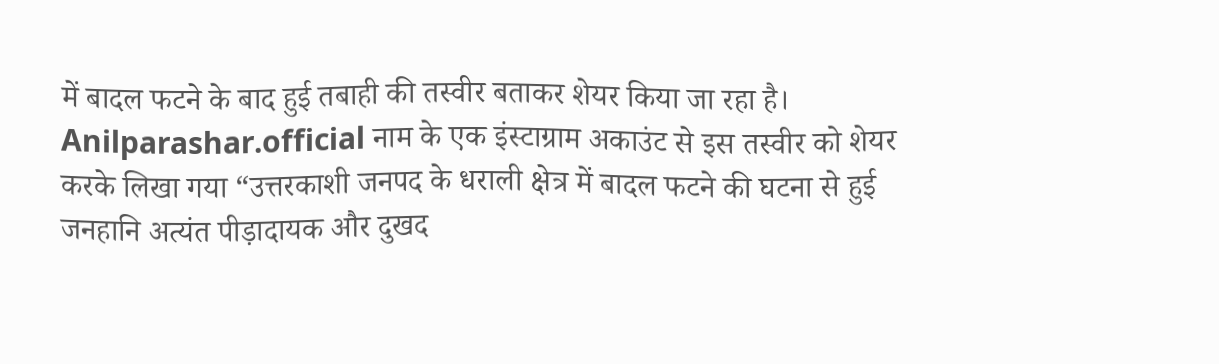में बादल फटने के बाद हुई तबाही की तस्वीर बताकर शेयर किया जा रहा है।
Anilparashar.official नाम के एक इंस्टाग्राम अकाउंट से इस तस्वीर को शेयर करके लिखा गया “उत्तरकाशी जनपद के धराली क्षेत्र में बादल फटने की घटना से हुई जनहानि अत्यंत पीड़ादायक और दुखद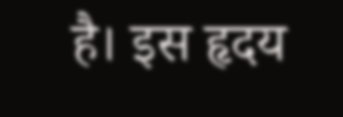है। इस हृदय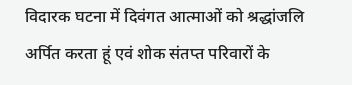विदारक घटना में दिवंगत आत्माओं को श्रद्धांजलि अर्पित करता हूं एवं शोक संतप्त परिवारों के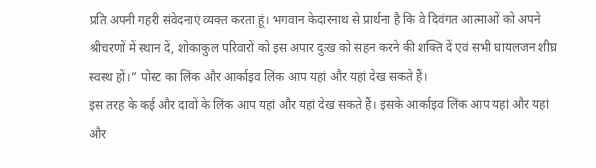प्रति अपनी गहरी संवेदनाएं व्यक्त करता हूं। भगवान केदारनाथ से प्रार्थना है कि वे दिवंगत आत्माओं को अपने श्रीचरणों में स्थान दें, शोकाकुल परिवारों को इस अपार दुःख को सहन करने की शक्ति दें एवं सभी घायलजन शीघ्र स्वस्थ हों।” पोस्ट का लिंक और आर्काइव लिंक आप यहां और यहां देख सकते हैं।
इस तरह के कई और दावों के लिंक आप यहां और यहां देख सकते हैं। इसके आर्काइव लिंक आप यहां और यहां और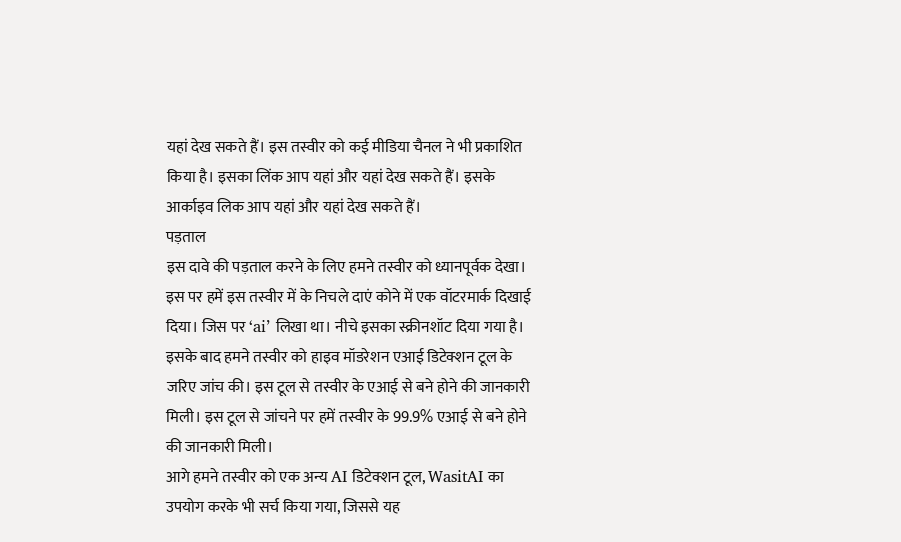यहां देख सकते हैं। इस तस्वीर को कई मीडिया चैनल ने भी प्रकाशित किया है। इसका लिंक आप यहां और यहां देख सकते हैं। इसके आर्काइव लिक आप यहां और यहां देख सकते हैं।
पड़ताल
इस दावे की पड़ताल करने के लिए हमने तस्वीर को ध्यानपूर्वक देखा। इस पर हमें इस तस्वीर में के निचले दाएं कोने में एक वॉटरमार्क दिखाई दिया। जिस पर ‘ai’ लिखा था। नीचे इसका स्क्रीनशॉट दिया गया है।
इसके बाद हमने तस्वीर को हाइव मॉडरेशन एआई डिटेक्शन टूल के जरिए जांच की। इस टूल से तस्वीर के एआई से बने होने की जानकारी मिली। इस टूल से जांचने पर हमें तस्वीर के 99.9% एआई से बने होने की जानकारी मिली।
आगे हमने तस्वीर को एक अन्य AI डिटेक्शन टूल, WasitAI का उपयोग करके भी सर्च किया गया, जिससे यह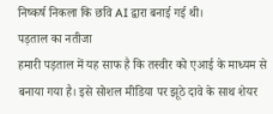निष्कर्ष निकला कि छवि AI द्वारा बनाई गई थी।
पड़ताल का नतीजा
हमारी पड़ताल में यह साफ है कि तस्वीर को एआई के माध्यम से बनाया गया है। इसे सोशल मीडिया पर झूठे दावे के साथ शेयर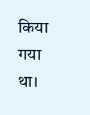किया गया था।